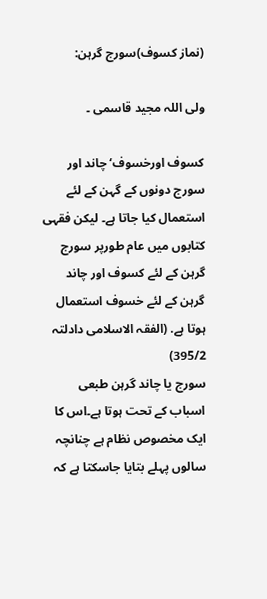(نماز کسوف)سورج گرہن:

ولی اللہ مجید قاسمی ۔

کسوف اورخسوف‘چاند اور سورج دونوں کے گہن کے لئے استعمال کیا جاتا ہے۔ لیکن فقہی کتابوں میں عام طورپر سورج گرہن کے لئے کسوف اور چاند گرہن کے لئے خسوف استعمال ہوتا ہے. (الفقہ الاسلامی دادلتہ 395/2)
سورج یا چاند گرہن طبعی اسباب کے تحت ہوتا ہے۔اس کا ایک مخصوص نظام ہے چنانچہ سالوں پہلے بتایا جاسکتا ہے کہ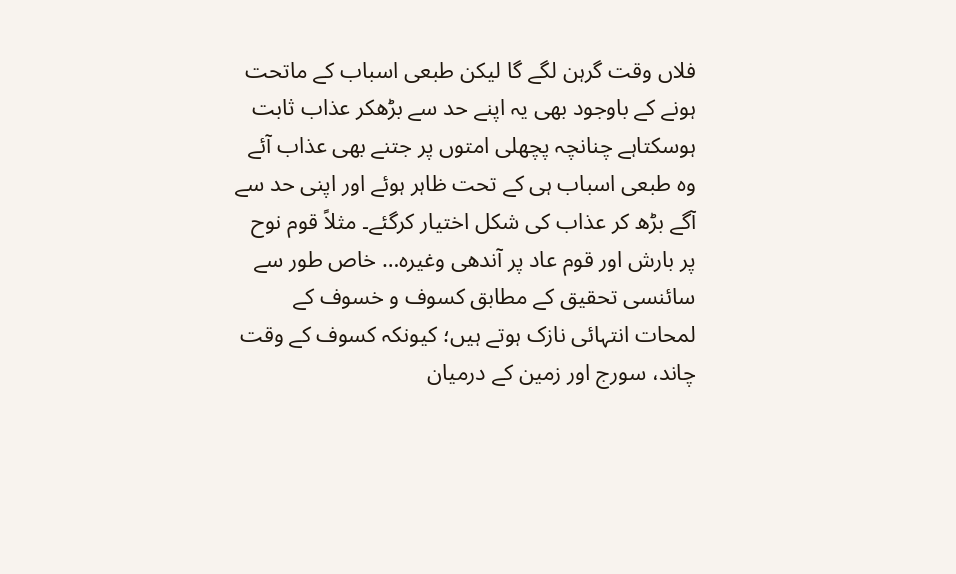فلاں وقت گرہن لگے گا لیکن طبعی اسباب کے ماتحت ہونے کے باوجود بھی یہ اپنے حد سے بڑھکر عذاب ثابت ہوسکتاہے چنانچہ پچھلی امتوں پر جتنے بھی عذاب آئے وہ طبعی اسباب ہی کے تحت ظاہر ہوئے اور اپنی حد سے آگے بڑھ کر عذاب کی شکل اختیار کرگئے۔ مثلاً قوم نوح پر بارش اور قوم عاد پر آندھی وغیرہ… خاص طور سے سائنسی تحقیق کے مطابق کسوف و خسوف کے لمحات انتہائی نازک ہوتے ہیں؛ کیونکہ کسوف کے وقت چاند، سورج اور زمین کے درمیان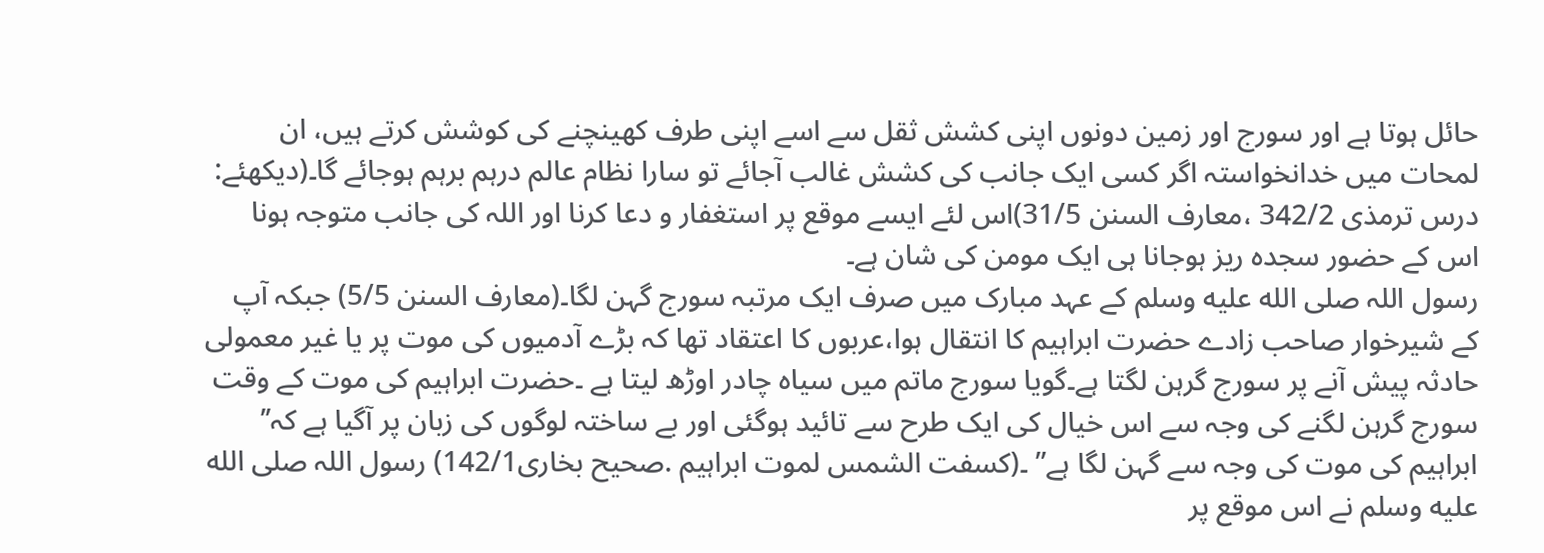حائل ہوتا ہے اور سورج اور زمین دونوں اپنی کشش ثقل سے اسے اپنی طرف کھینچنے کی کوشش کرتے ہیں، ان لمحات میں خدانخواستہ اگر کسی ایک جانب کی کشش غالب آجائے تو سارا نظام عالم درہم برہم ہوجائے گا۔(دیکھئے: درس ترمذی 342/2 ،معارف السنن 31/5)اس لئے ایسے موقع پر استغفار و دعا کرنا اور اللہ کی جانب متوجہ ہونا اس کے حضور سجدہ ریز ہوجانا ہی ایک مومن کی شان ہے۔
رسول اللہ صلى الله عليه وسلم کے عہد مبارک میں صرف ایک مرتبہ سورج گہن لگا۔(معارف السنن 5/5) جبکہ آپ کے شیرخوار صاحب زادے حضرت ابراہیم کا انتقال ہوا،عربوں کا اعتقاد تھا کہ بڑے آدمیوں کی موت پر یا غیر معمولی حادثہ پیش آنے پر سورج گرہن لگتا ہے۔گویا سورج ماتم میں سیاہ چادر اوڑھ لیتا ہے ۔حضرت ابراہیم کی موت کے وقت سورج گرہن لگنے کی وجہ سے اس خیال کی ایک طرح سے تائید ہوگئی اور بے ساختہ لوگوں کی زبان پر آگیا ہے کہ’’ ابراہیم کی موت کی وجہ سے گہن لگا ہے” ۔(کسفت الشمس لموت ابراہیم .صحیح بخاری142/1) رسول اللہ صلى الله عليه وسلم نے اس موقع پر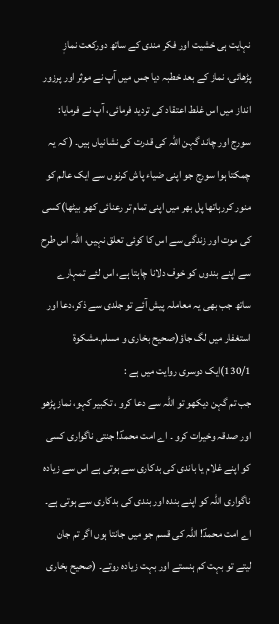نہایت ہی خشیت اور فکر مندی کے ساتھ دورکعت نمازٖ پڑھائی، نماز کے بعد خطبہ دیا جس میں آپ نے موثر اور پرزور انداز میں اس غلط اعتقاد کی تردید فرمائی، آپ نے فرمایا: سورج اور چاند گہن اللہ کی قدرت کی نشانیاں ہیں۔ ( کہ یہ چمکتا ہوا سورج جو اپنی ضیاء پاش کرنوں سے ایک عالم کو منور کررہاتھا پل بھر میں اپنی تمام تر رعنائی کھو بیٹھا)کسی کی موت اور زندگی سے اس کا کوئی تعلق نہیں، اللہ اس طرح سے اپنے بندوں کو خوف دلانا چاہتا ہے، اس لئے تمہارے ساتھ جب بھی یہ معاملہ پیش آئے تو جلدی سے ذکر،دعا اور استغفار میں لگ جاؤ(صحیح بخاری و مسلم۔مشکوۃ 130/1)ایک دوسری روایت میں ہے :
جب تم گہن دیکھو تو اللہ سے دعا کرو ، تکبیر کہو، نماز پڑھو اور صدقہ وخیرات کرو ۔ اے امت محمدؐ! جنتی ناگواری کسی کو اپنے غلام یا باندی کی بدکاری سے ہوتی ہے اس سے زیادہ ناگواری اللہ کو اپنے بندہ اور بندی کی بدکاری سے ہوتی ہے۔ اے امت محمدؐ! اللہ کی قسم جو میں جانتا ہوں اگر تم جان لیتے تو بہت کم ہنستے اور بہت زیادہ روتے۔ (صحیح بخاری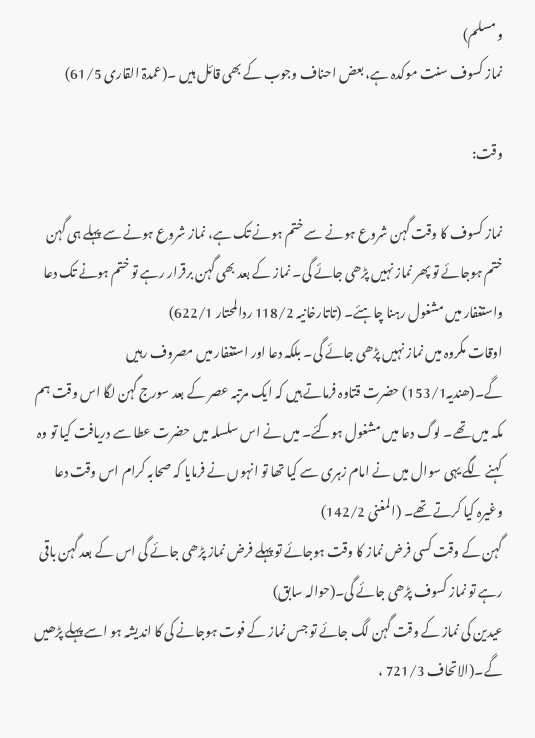و مسلم)
نماز کسوف سنت موکدہ ہے، بعض احناف وجوب کے بھی قائل ہیں ۔(عمدۃ القاری 61/5)

وقت:

نماز کسوف کا وقت گہن شروع ہونے سے ختم ہونے تک ہے، نماز شروع ہونے سے پہلے ہی گہن ختم ہوجائے تو پھر نماز نہیں پڑھی جائے گی۔ نماز کے بعد بھی گہن برقرار رہے تو ختم ہونے تک دعا واستغفار میں مشغول رہنا چاہئے۔ (تاتارخانیہ 118/2 ردالمحتار 622/1)
اوقات مکروہ میں نماز نہیں پڑھی جائے گی۔ بلکہ دعا اور استغفار میں مصروف رہیں گے۔(ھندیہ153/1) حضرت قتاوہ فرماتے ہیں کہ ایک مرتبہ عصر کے بعد سورج گہن لگا اس وقت ہم مکہ میں تھے۔ لوگ دعا میں مشغول ہوگئے۔ میں نے اس سلسلہ میں حضرت عطا سے دریافت کیا تو وہ کہنے لگے یہی سوال میں نے امام زہری سے کیا تھا تو انہوں نے فرمایا کہ صحابہ کرام اس وقت دعا وغیرہ کیا کرتے تھے۔ (المغنی 142/2)
گہن کے وقت کسی فرض نماز کا وقت ہوجائے تو پہلے فرض نماز پڑھی جائے گی اس کے بعد گہن باقی رہے تو نماز کسوف پڑھی جائے گی۔(حوالہ سابق)
عیدین کی نماز کے وقت گہن لگ جائے تو جس نماز کے فوت ہوجانے کی کا اندیشہ ہو اسے پہلے پڑھیں گے۔(الاتحاف 721/3 ،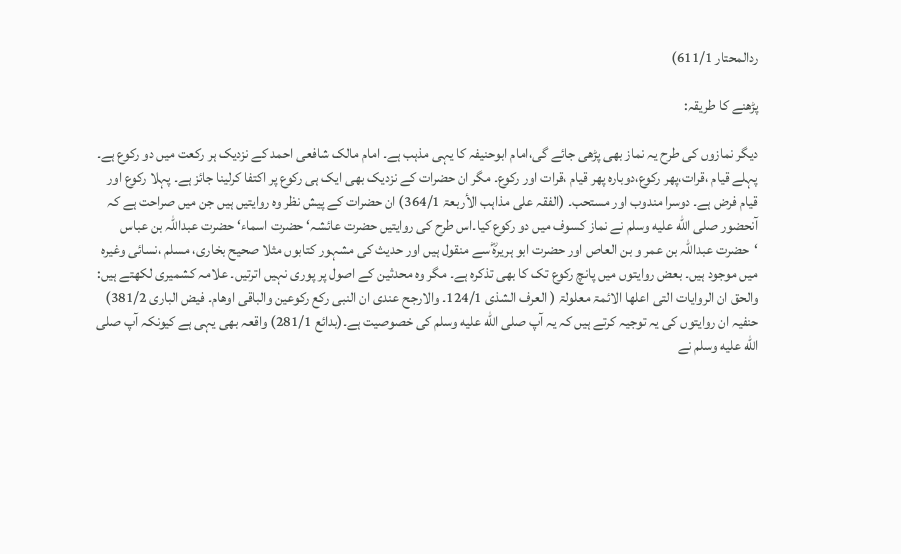ردالمحتار 611/1)

پڑھنے کا طریقہ:

دیگر نمازوں کی طرح یہ نماز بھی پڑھی جائے گی،امام ابوحنیفہ کا یہی مذہب ہے۔ امام مالک شافعی احمد کے نزدیک ہر رکعت میں دو رکوع ہے۔ پہلے قیام ،قرات،پھر رکوع،دوبارہ پھر قیام ،قرات اور رکوع۔ مگر ان حضرات کے نزدیک بھی ایک ہی رکوع پر اکتفا کرلینا جائز ہے۔ پہلا رکوع اور قیام فرض ہے۔ دوسرا مندوب اور مستحب۔ (الفقہ علی مذاہب الأربعۃ 364/1) ان حضرات کے پیش نظر وہ روایتیں ہیں جن میں صراحت ہے کہ آنحضور صلى الله عليه وسلم نے نماز کسوف میں دو رکوع کیا۔اس طرح کی روایتیں حضرت عائشہ‘ حضرت اسماء‘ حضرت عبداللہ بن عباس ‘حضرت عبداللہ بن عمر و بن العاص اور حضرت ابو ہریرہؓ سے منقول ہیں اور حدیث کی مشہور کتابوں مثلا صحیح بخاری، مسلم ،نسائی وغیرہ میں موجود ہیں۔ بعض روایتوں میں پانچ رکوع تک کا بھی تذکرہ ہے۔ مگر وہ محدثین کے اصول پر پوری نہیں اترتیں۔ علامہ کشمیری لکھتے ہیں:
والحق ان الروایات التی اعلھا الائمۃ معلولۃ ( العرف الشذی 124/1۔ والارجح عندی ان النبی رکع رکوعین والباقی اوھام۔ فیض الباری 381/2)
حنفیہ ان روایتوں کی یہ توجیہ کرتے ہیں کہ یہ آپ صلى الله عليه وسلم کی خصوصیت ہے۔(بدائع 281/1) واقعہ بھی یہی ہے کیونکہ آپ صلى الله عليه وسلم نے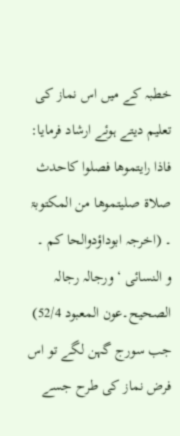خطبہ کے میں اس نماز کی تعلیم دیتے ہوئے ارشاد فرمایا:
فاذا رایتموھا فصلوا کاحدث صلاۃ صلیتموھا من المکتوبۃ ۔ (اخرجہ ابوداؤدوالحا کم ۔ و النسائی ‘ ورجالہ رجالہ الصحیح۔عون المعبود 52/4)
جب سورج گہن لگے تو اس فرض نماز کی طرح جسے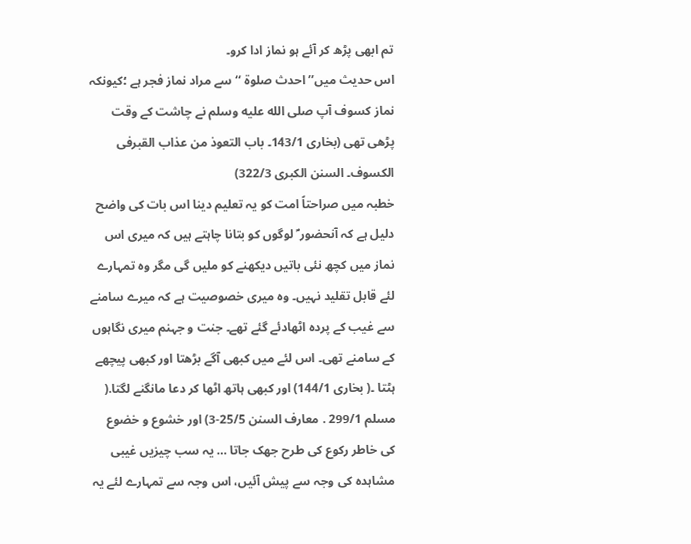تم ابھی پڑھ کر آئے ہو نماز ادا کرو۔
اس حدیث میں’’ احدث صلوۃ ‘‘ سے مراد نماز فجر ہے ؛کیونکہ نماز کسوف آپ صلى الله عليه وسلم نے چاشت کے وقت پڑھی تھی (بخاری 143/1۔ باب التعوذ من عذاب القبرفی الکسوف۔ السنن الکبری 322/3)
خطبہ میں صراحتاً امت کو یہ تعلیم دینا اس بات کی واضح دلیل ہے کہ آنحضور ؐ لوگوں کو بتانا چاہتے ہیں کہ میری اس نماز میں کچھ نئی باتیں دیکھنے کو ملیں گی مگر وہ تمہارے لئے قابل تقلید نہیں۔ وہ میری خصوصیت ہے کہ میرے سامنے سے غیب کے پردہ اٹھادئے گئے تھے۔ جنت و جہنم میری نگاہوں کے سامنے تھی۔ اس لئے میں کبھی آگے بڑھتا اور کبھی پیچھے ہٹتا ۔( بخاری 144/1) اور کبھی ہاتھ اٹھا کر دعا مانگنے لگتا.( مسلم 299/1 . معارف السنن 25/5-3) اور خشوع و خضوع کی خاطر رکوع کی طرح جھک جاتا … یہ سب چیزیں غیبی مشاہدہ کی وجہ سے پیش آئیں، اس وجہ سے تمہارے لئے یہ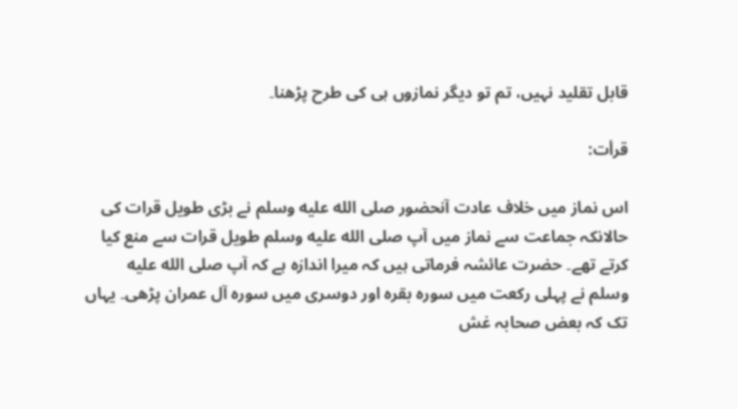قابل تقلید نہیں، تم تو دیگر نمازوں ہی کی طرح پڑھنا۔

قرأت:

اس نماز میں خلاف عادت آنحضور صلى الله عليه وسلم نے بڑی طویل قرات کی حالانکہ جماعت سے نماز میں آپ صلى الله عليه وسلم طویل قرات سے منع کیا کرتے تھے۔ حضرت عائشہ فرماتی ہیں کہ میرا اندازہ ہے کہ آپ صلى الله عليه وسلم نے پہلی رکعت میں سورہ بقرہ اور دوسری میں سورہ آل عمران پڑھی۔ یہاں تک کہ بعض صحابہ غش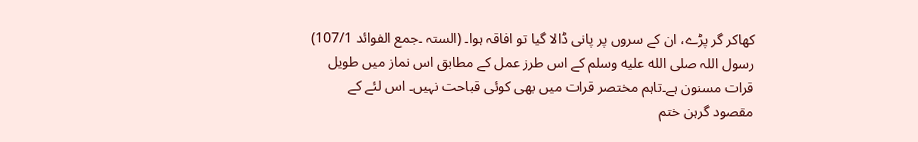کھاکر گر پڑے، ان کے سروں پر پانی ڈالا گیا تو افاقہ ہوا۔ (الستہ ۔جمع الفوائد 107/1)
رسول اللہ صلى الله عليه وسلم کے اس طرز عمل کے مطابق اس نماز میں طویل قرات مسنون ہے۔تاہم مختصر قرات میں بھی کوئی قباحت نہیں۔ اس لئے کے مقصود گرہن ختم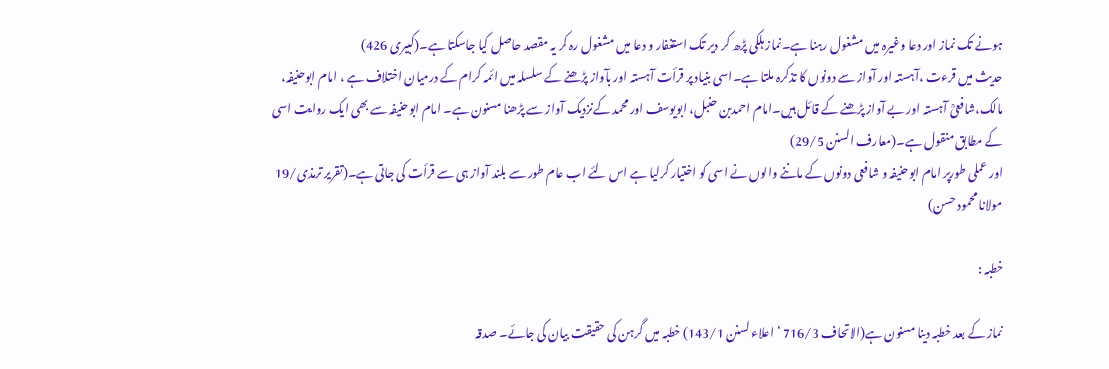ہونے تک نماز اور دعا وغیرہ میں مشغول رہنا ہے۔نماز ہلکی پڑھ کر دیر تک استغفار و دعا میں مشغول رہ کر یہ مقصد حاصل کیا جاسکتا ہے۔(کبیری 426)
حدیث میں قرءت ،آہستہ اور آواز سے دونوں کا تذکرہ ملتا ہے۔اسی بنیاد پر قرأت آہستہ اور بآواز پڑھنے کے سلسلہ میں ائمہ کرام کے درمیان اختلاف ہے ، امام ابوحنیفہ، مالک،شافعیؒ آہستہ اور بے آواز پڑھنے کے قائل ہیں۔امام احمدبن حنبل، ابویوسف اور محمد کےنزدیک آواز سے پڑھنا مسنون ہے۔ امام ابوحنیفہ سے بھی ایک روایت اسی کے مطابق منقول ہے۔(معارف السنن 29/5)
اور عملی طورپر امام ابوحنیفہ و شافعی دونوں کے ماننے والوں نے اسی کو اختیار کرلیا ہے اس لئے اب عام طور سے بلند آواز ہی سے قرأت کی جاتی ہے۔(تقریر ترمذی/19 مولانا محمود حسن)

خطبہ :

نماز کے بعد خطبہ دینا مسنون ہے(الاتحاف 716/3 ‘ اعلاء لسنن 143/1) خطبہ میں گرہن کی حقیقت بیان کی جائے۔ صدقہ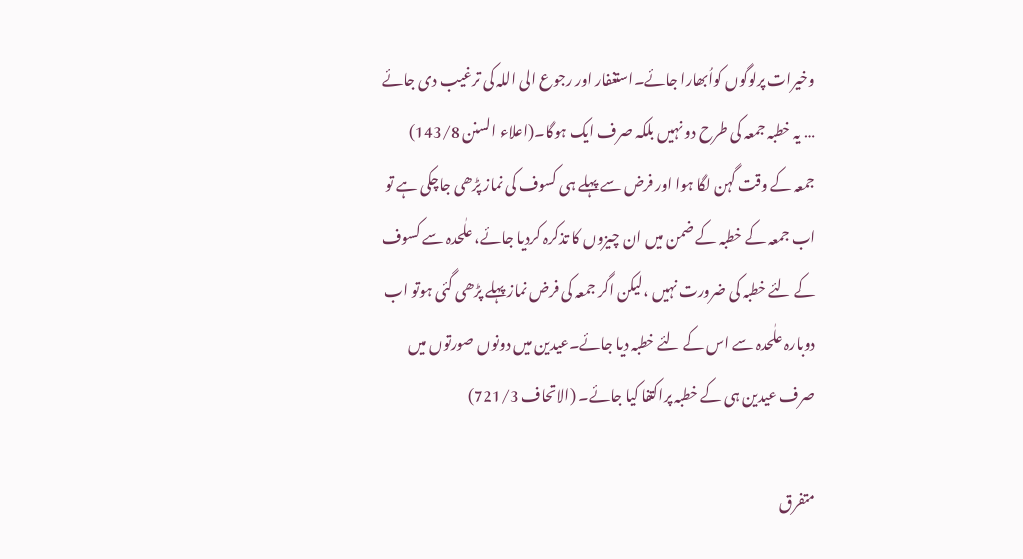وخیرات پرلوگوں کواُبھارا جائے۔استغفار اور رجوع الی اللہ کی ترغیب دی جائے … یہ خطبہ جمعہ کی طرح دو نہیں بلکہ صرف ایک ہوگا۔(اعلاء السنن 143/8)
جمعہ کے وقت گہن لگا ہوا اور فرض سے پہلے ہی کسوف کی نماز پڑھی جاچکی ہے تو اب جمعہ کے خطبہ کے ضمن میں ان چیزوں کا تذکرہ کردیا جائے، علٰحدہ سے کسوف کے لئے خطبہ کی ضرورت نہیں ،لیکن اگر جمعہ کی فرض نماز پہلے پڑھی گئی ہوتو اب دوبارہ علٰحدہ سے اس کے لئے خطبہ دیا جائے۔عیدین میں دونوں صورتوں میں صرف عیدین ہی کے خطبہ پراکتفا کیا جائے۔ (الاتحاف 721/3)

متفرق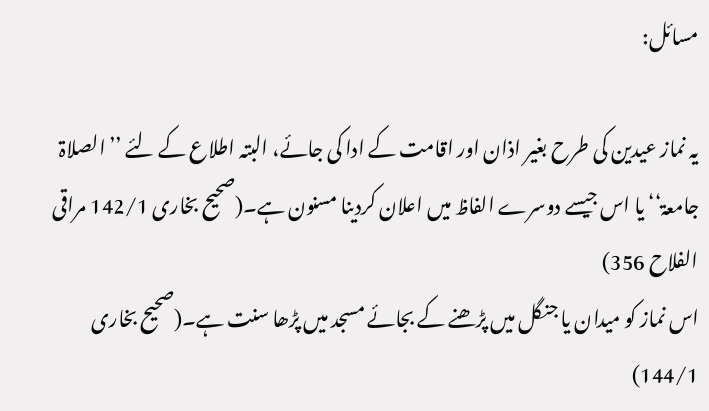مسائل:

یہ نماز عیدین کی طرح بغیر اذان اور اقامت کے ادا کی جائے، البتہ اطلاع کے لئے ’’الصلاۃ جامعۃ‘‘ یا اس جیسے دوسرے الفاظ میں اعلان کردینا مسنون ہے۔(صحیح بخاری 142/1 مراقی الفلاح 356)
اس نماز کو میدان یا جنگل میں پڑھنے کے بجائے مسجد میں پڑھا سنت ہے۔(صحیح بخاری 144/1)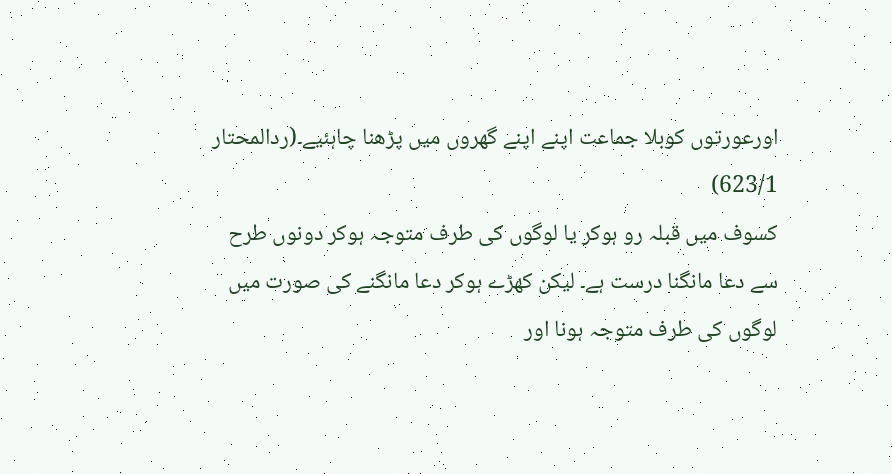اورعورتوں کوبلا جماعت اپنے اپنے گھروں میں پڑھنا چاہئیے۔(ردالمحتار 623/1)
کسوف میں قبلہ رو ہوکر یا لوگوں کی طرف متوجہ ہوکر دونوں طرح سے دعا مانگنا درست ہے۔ لیکن کھڑے ہوکر دعا مانگنے کی صورت میں لوگوں کی طرف متوجہ ہونا اور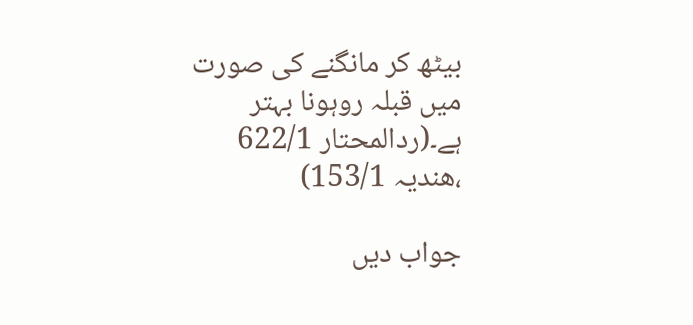بیٹھ کر مانگنے کی صورت میں قبلہ روہونا بہتر ہے۔(ردالمحتار 622/1 ،ھندیہ 153/1)

جواب دیں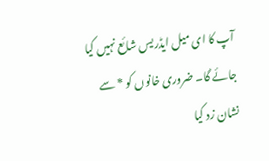آپ کا ای میل ایڈریس شائع نہیں کیا جائے گا۔ ضروری خانوں کو * سے نشان زد کیا